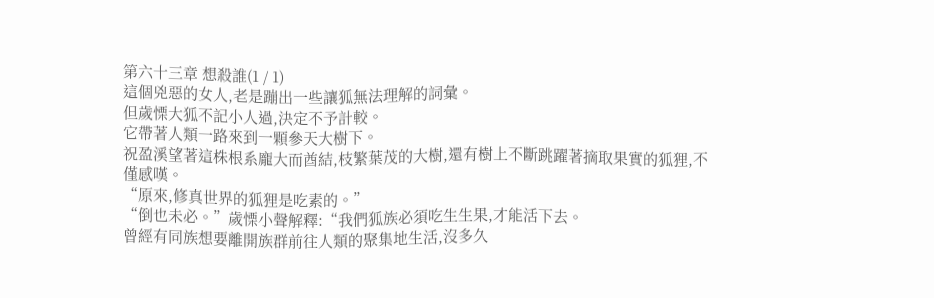第六十三章 想殺誰(1 / 1)
這個兇惡的女人,老是蹦出一些讓狐無法理解的詞彙。
但歲慄大狐不記小人過,決定不予計較。
它帶著人類一路來到一顆參天大樹下。
祝盈溪望著這株根系龐大而酋結,枝繁葉茂的大樹,還有樹上不斷跳躍著摘取果實的狐狸,不僅感嘆。
“原來,修真世界的狐狸是吃素的。”
“倒也未必。”歲慄小聲解釋:“我們狐族必須吃生生果,才能活下去。
曾經有同族想要離開族群前往人類的聚集地生活,沒多久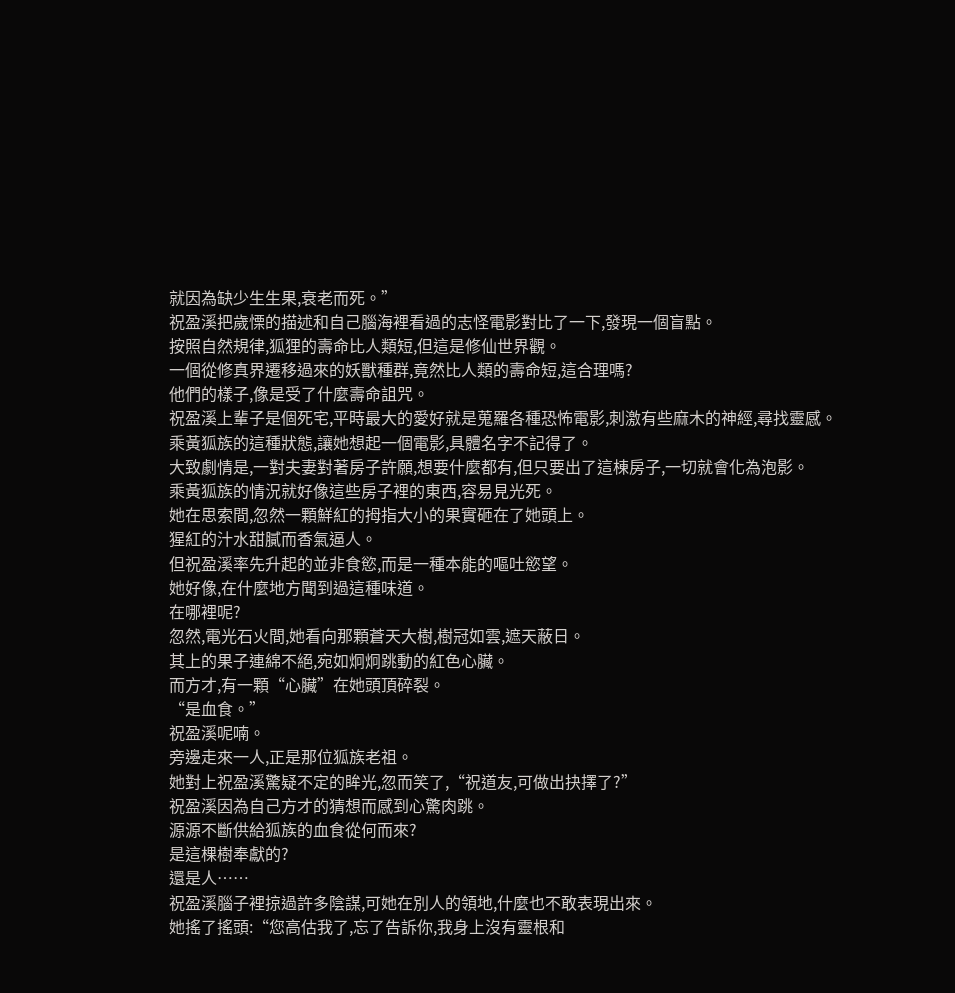就因為缺少生生果,衰老而死。”
祝盈溪把歲慄的描述和自己腦海裡看過的志怪電影對比了一下,發現一個盲點。
按照自然規律,狐狸的壽命比人類短,但這是修仙世界觀。
一個從修真界遷移過來的妖獸種群,竟然比人類的壽命短,這合理嗎?
他們的樣子,像是受了什麼壽命詛咒。
祝盈溪上輩子是個死宅,平時最大的愛好就是蒐羅各種恐怖電影,刺激有些麻木的神經,尋找靈感。
乘黃狐族的這種狀態,讓她想起一個電影,具體名字不記得了。
大致劇情是,一對夫妻對著房子許願,想要什麼都有,但只要出了這棟房子,一切就會化為泡影。
乘黃狐族的情況就好像這些房子裡的東西,容易見光死。
她在思索間,忽然一顆鮮紅的拇指大小的果實砸在了她頭上。
猩紅的汁水甜膩而香氣逼人。
但祝盈溪率先升起的並非食慾,而是一種本能的嘔吐慾望。
她好像,在什麼地方聞到過這種味道。
在哪裡呢?
忽然,電光石火間,她看向那顆蒼天大樹,樹冠如雲,遮天蔽日。
其上的果子連綿不絕,宛如炯炯跳動的紅色心臟。
而方才,有一顆“心臟”在她頭頂碎裂。
“是血食。”
祝盈溪呢喃。
旁邊走來一人,正是那位狐族老祖。
她對上祝盈溪驚疑不定的眸光,忽而笑了,“祝道友,可做出抉擇了?”
祝盈溪因為自己方才的猜想而感到心驚肉跳。
源源不斷供給狐族的血食從何而來?
是這棵樹奉獻的?
還是人……
祝盈溪腦子裡掠過許多陰謀,可她在別人的領地,什麼也不敢表現出來。
她搖了搖頭:“您高估我了,忘了告訴你,我身上沒有靈根和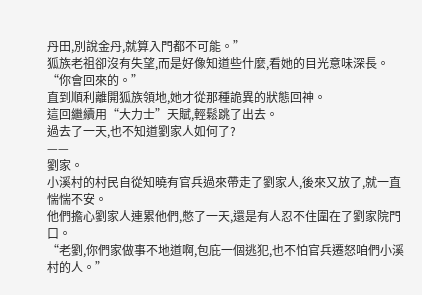丹田,別說金丹,就算入門都不可能。”
狐族老祖卻沒有失望,而是好像知道些什麼,看她的目光意味深長。
“你會回來的。”
直到順利離開狐族領地,她才從那種詭異的狀態回神。
這回繼續用“大力士”天賦,輕鬆跳了出去。
過去了一天,也不知道劉家人如何了?
——
劉家。
小溪村的村民自從知曉有官兵過來帶走了劉家人,後來又放了,就一直惴惴不安。
他們擔心劉家人連累他們,憋了一天,還是有人忍不住圍在了劉家院門口。
“老劉,你們家做事不地道啊,包庇一個逃犯,也不怕官兵遷怒咱們小溪村的人。”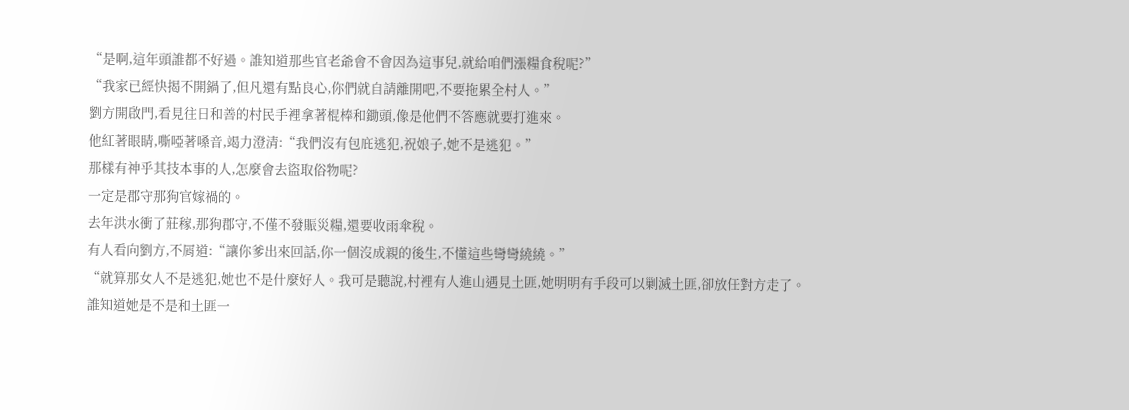“是啊,這年頭誰都不好過。誰知道那些官老爺會不會因為這事兒,就給咱們漲糧食稅呢?”
“我家已經快揭不開鍋了,但凡還有點良心,你們就自請離開吧,不要拖累全村人。”
劉方開啟門,看見往日和善的村民手裡拿著棍棒和鋤頭,像是他們不答應就要打進來。
他紅著眼睛,嘶啞著嗓音,竭力澄清:“我們沒有包庇逃犯,祝娘子,她不是逃犯。”
那樣有神乎其技本事的人,怎麼會去盜取俗物呢?
一定是郡守那狗官嫁禍的。
去年洪水衝了莊稼,那狗郡守,不僅不發賑災糧,還要收雨傘稅。
有人看向劉方,不屑道:“讓你爹出來回話,你一個沒成親的後生,不懂這些彎彎繞繞。”
“就算那女人不是逃犯,她也不是什麼好人。我可是聽說,村裡有人進山遇見土匪,她明明有手段可以剿滅土匪,卻放任對方走了。
誰知道她是不是和土匪一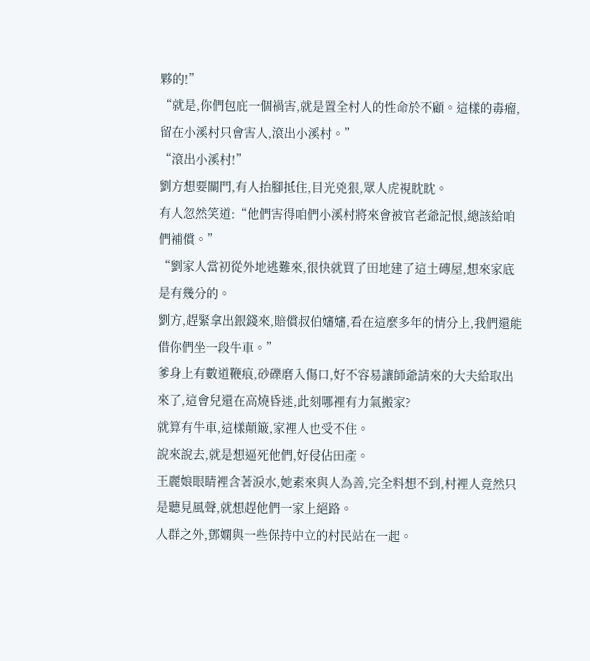夥的!”
“就是,你們包庇一個禍害,就是置全村人的性命於不顧。這樣的毒瘤,留在小溪村只會害人,滾出小溪村。”
“滾出小溪村!”
劉方想要關門,有人抬腳抵住,目光兇狠,眾人虎視眈眈。
有人忽然笑道:“他們害得咱們小溪村將來會被官老爺記恨,總該給咱們補償。”
“劉家人當初從外地逃難來,很快就買了田地建了這土磚屋,想來家底是有幾分的。
劉方,趕緊拿出銀錢來,賠償叔伯嬸嬸,看在這麼多年的情分上,我們還能借你們坐一段牛車。”
爹身上有數道鞭痕,砂礫磨入傷口,好不容易讓師爺請來的大夫給取出來了,這會兒還在高燒昏迷,此刻哪裡有力氣搬家?
就算有牛車,這樣顛簸,家裡人也受不住。
說來說去,就是想逼死他們,好侵佔田產。
王麗娘眼睛裡含著淚水,她素來與人為善,完全料想不到,村裡人竟然只是聽見風聲,就想趕他們一家上絕路。
人群之外,鄧嫻與一些保持中立的村民站在一起。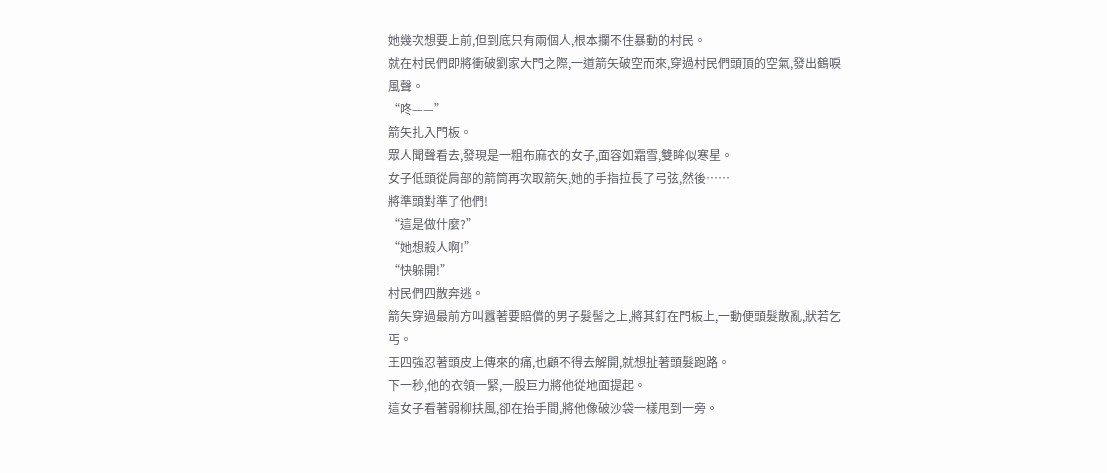她幾次想要上前,但到底只有兩個人,根本攔不住暴動的村民。
就在村民們即將衝破劉家大門之際,一道箭矢破空而來,穿過村民們頭頂的空氣,發出鶴唳風聲。
“咚——”
箭矢扎入門板。
眾人聞聲看去,發現是一粗布麻衣的女子,面容如霜雪,雙眸似寒星。
女子低頭從肩部的箭筒再次取箭矢,她的手指拉長了弓弦,然後……
將準頭對準了他們!
“這是做什麼?”
“她想殺人啊!”
“快躲開!”
村民們四散奔逃。
箭矢穿過最前方叫囂著要賠償的男子髮髻之上,將其釘在門板上,一動便頭髮散亂,狀若乞丐。
王四強忍著頭皮上傳來的痛,也顧不得去解開,就想扯著頭髮跑路。
下一秒,他的衣領一緊,一股巨力將他從地面提起。
這女子看著弱柳扶風,卻在抬手間,將他像破沙袋一樣甩到一旁。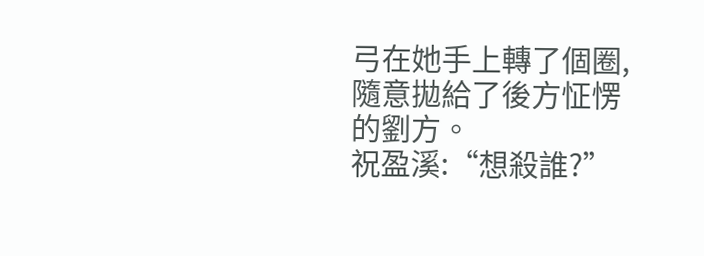弓在她手上轉了個圈,隨意拋給了後方怔愣的劉方。
祝盈溪:“想殺誰?”